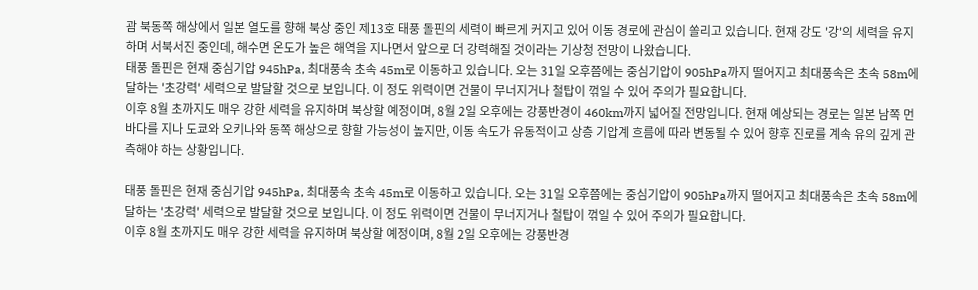괌 북동쪽 해상에서 일본 열도를 향해 북상 중인 제13호 태풍 돌핀의 세력이 빠르게 커지고 있어 이동 경로에 관심이 쏠리고 있습니다. 현재 강도 '강'의 세력을 유지하며 서북서진 중인데, 해수면 온도가 높은 해역을 지나면서 앞으로 더 강력해질 것이라는 기상청 전망이 나왔습니다.
태풍 돌핀은 현재 중심기압 945hPa, 최대풍속 초속 45m로 이동하고 있습니다. 오는 31일 오후쯤에는 중심기압이 905hPa까지 떨어지고 최대풍속은 초속 58m에 달하는 '초강력' 세력으로 발달할 것으로 보입니다. 이 정도 위력이면 건물이 무너지거나 철탑이 꺾일 수 있어 주의가 필요합니다.
이후 8월 초까지도 매우 강한 세력을 유지하며 북상할 예정이며, 8월 2일 오후에는 강풍반경이 460km까지 넓어질 전망입니다. 현재 예상되는 경로는 일본 남쪽 먼바다를 지나 도쿄와 오키나와 동쪽 해상으로 향할 가능성이 높지만, 이동 속도가 유동적이고 상층 기압계 흐름에 따라 변동될 수 있어 향후 진로를 계속 유의 깊게 관측해야 하는 상황입니다.

태풍 돌핀은 현재 중심기압 945hPa, 최대풍속 초속 45m로 이동하고 있습니다. 오는 31일 오후쯤에는 중심기압이 905hPa까지 떨어지고 최대풍속은 초속 58m에 달하는 '초강력' 세력으로 발달할 것으로 보입니다. 이 정도 위력이면 건물이 무너지거나 철탑이 꺾일 수 있어 주의가 필요합니다.
이후 8월 초까지도 매우 강한 세력을 유지하며 북상할 예정이며, 8월 2일 오후에는 강풍반경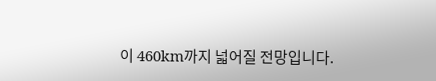이 460km까지 넓어질 전망입니다.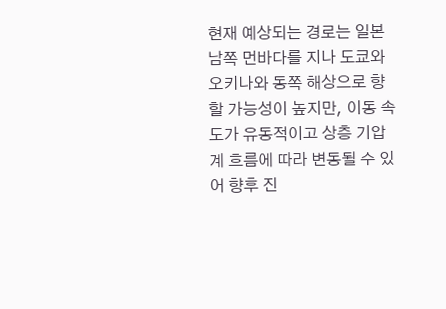현재 예상되는 경로는 일본 남쪽 먼바다를 지나 도쿄와 오키나와 동쪽 해상으로 향할 가능성이 높지만, 이동 속도가 유동적이고 상층 기압계 흐름에 따라 변동될 수 있어 향후 진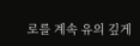로를 계속 유의 깊게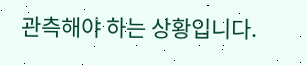관측해야 하는 상황입니다.